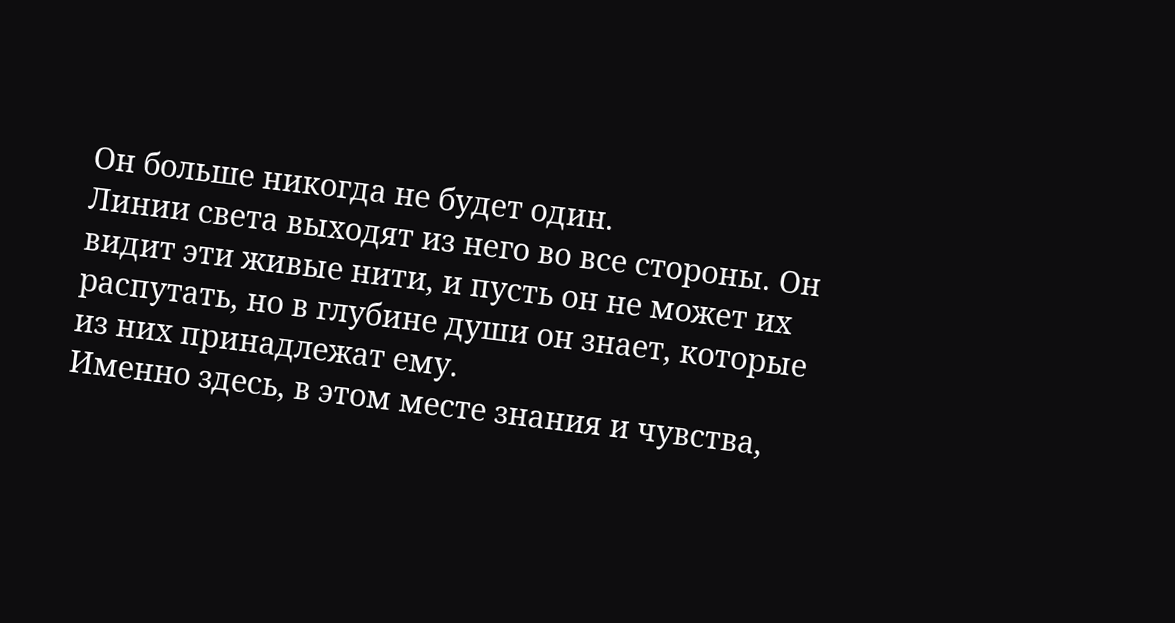Он больше никогда не будет один.
Линии света выходят из него во все стороны. Он видит эти живые нити, и пусть он не может их распутать, но в глубине души он знает, которые из них принадлежат ему.
Именно здесь, в этом месте знания и чувства,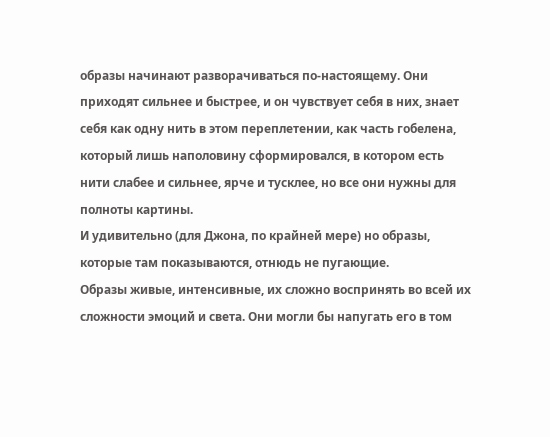образы начинают разворачиваться по-настоящему. Они приходят сильнее и быстрее, и он чувствует себя в них, знает себя как одну нить в этом переплетении, как часть гобелена, который лишь наполовину сформировался, в котором есть нити слабее и сильнее, ярче и тусклее, но все они нужны для полноты картины.
И удивительно (для Джона, по крайней мере) но образы, которые там показываются, отнюдь не пугающие.
Образы живые, интенсивные, их сложно воспринять во всей их сложности эмоций и света. Они могли бы напугать его в том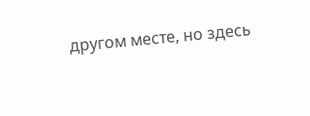другом месте, но здесь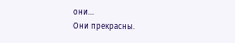они…
Они прекрасны.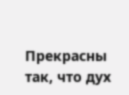Прекрасны так, что дух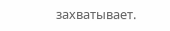захватывает.